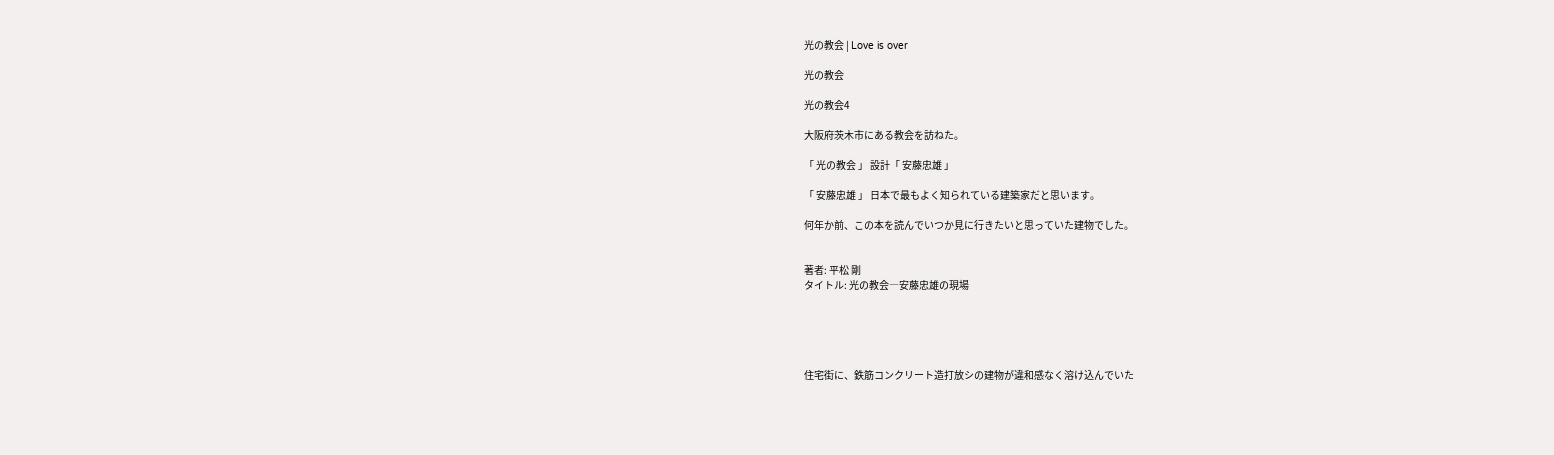光の教会 | Love is over

光の教会

光の教会4

大阪府茨木市にある教会を訪ねた。

「 光の教会 」 設計「 安藤忠雄 」

「 安藤忠雄 」 日本で最もよく知られている建築家だと思います。

何年か前、この本を読んでいつか見に行きたいと思っていた建物でした。


著者: 平松 剛
タイトル: 光の教会―安藤忠雄の現場





住宅街に、鉄筋コンクリート造打放シの建物が違和感なく溶け込んでいた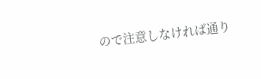ので注意しなければ通り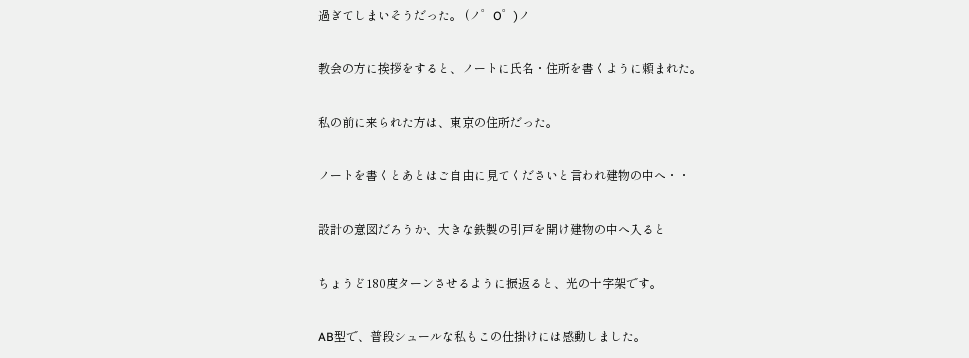過ぎてしまいそうだった。 (ノ゜O゜)ノ

教会の方に挨拶をすると、ノートに氏名・住所を書くように頼まれた。

私の前に来られた方は、東京の住所だった。

ノートを書くとあとはご自由に見てくださいと言われ建物の中へ・・

設計の意図だろうか、大きな鉄製の引戸を開け建物の中へ入ると

ちょうど180度ターンさせるように振返ると、光の十字架です。

AB型で、普段シュールな私もこの仕掛けには感動しました。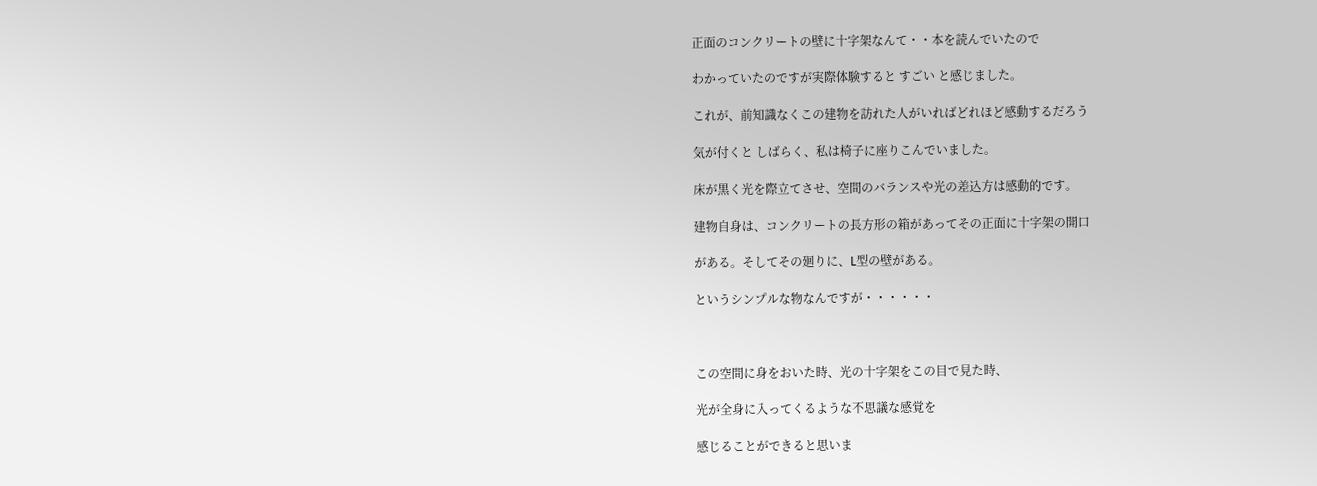正面のコンクリートの壁に十字架なんて・・本を読んでいたので

わかっていたのですが実際体験すると すごい と感じました。

これが、前知識なくこの建物を訪れた人がいればどれほど感動するだろう

気が付くと しばらく、私は椅子に座りこんでいました。

床が黒く光を際立てさせ、空間のバランスや光の差込方は感動的です。

建物自身は、コンクリートの長方形の箱があってその正面に十字架の開口

がある。そしてその廻りに、L型の壁がある。

というシンプルな物なんですが・・・・・・



この空間に身をおいた時、光の十字架をこの目で見た時、

光が全身に入ってくるような不思議な感覚を

感じることができると思いま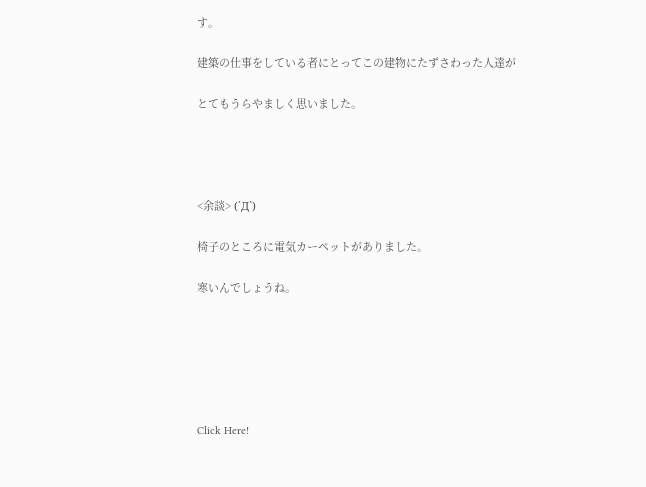す。

建築の仕事をしている者にとってこの建物にたずさわった人達が

とてもうらやましく思いました。




<余談> (´Д`)

椅子のところに電気カーペットがありました。

寒いんでしょうね。






Click Here!